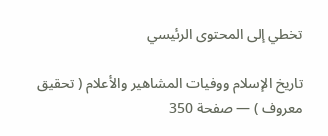تخطي إلى المحتوى الرئيسي

تاريخ الإسلام ووفيات المشاهير والأعلام ( تحقيق معروف ) — صفحة 350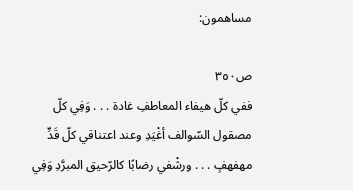مساهمون:

ص٣٥٠
ففي كلّ هيفاء المعاطفِ غادة . . . وَفِي كلّ مصقول السّوالف أغْيَدِ وعند اعتناقي كلّ قَدٍّ مهفهفٍ . . . ورشْفي رضابًا كالرّحيق المبرَّدِ وَفِي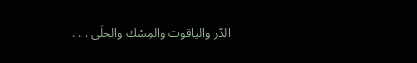الدّر والياقوت والمِسْك والحلَى . . .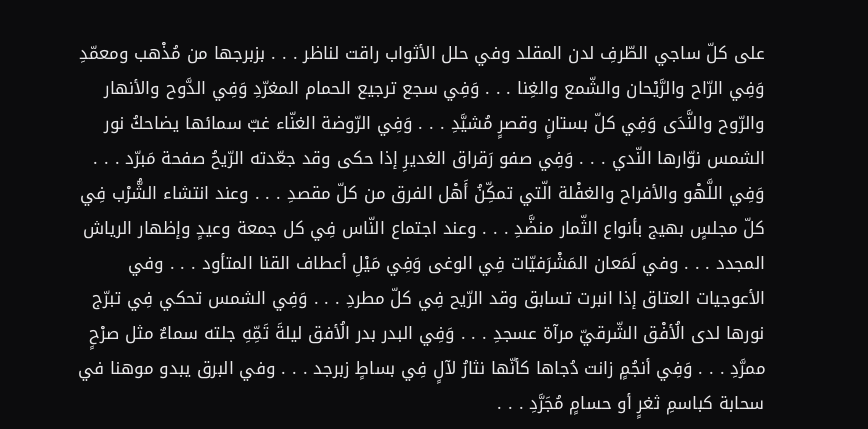على كلّ ساجي الطّرفِ لدن المقلد وفي حلل الأثواب راقت لناظر . . . بزبرجها من مُذْهب ومعمّدِ وَفِي الرّاح والرَّيْحان والشّمع والغِنا . . . وَفِي سجع ترجيع الحمام المغرّدِ وَفِي الدَّوح والأنهار والرّوح والنَّدَى وَفِي كلّ بستانٍ وقصرٍ مُشيَّدِ . . . وَفِي الرّوضة الغنّاء غبّ سمائها يضاحكُ نور الشمس نوّارها النّدي . . . وَفِي صفو رَقراق الغديرِ إذا حكى وقد جعّدته الرّيحُ صفحة مَبرّد . . . وَفِي اللَّهْو والأفراح والغفْلة الّتي تمكِّنُ أَهْل الفرق من كلّ مقصدِ . . . وعند انتشاء الشُّرْب فِي كلّ مجلسٍ بهيج بأنواع الثّمار منضَّدِ . . . وعند اجتماع النّاس فِي كل جمعة وعيدٍ وإظهار الرياش المجدد . . . وفي لَمَعان المَشْرَفيّات فِي الوغى وَفِي مَيْلِ أعطاف القنا المتأود . . . وفي الأعوجيات العتاق إذا انبرت تسابق وقد الرّيح فِي كلّ مطردِ . . . وَفِي الشمس تحكي فِي تبرّج نورها لدى الُأفْق الشّرقيّ مرآة عسجدِ . . . وَفِي البدر بدر الُأفق ليلةَ تَمِّهِ جلته سماءٌ مثل صرْحٍ ممرَّدِ . . . وَفِي أنجُمٍ زانت دُجاها كأنّها نثارُ لآلٍ فِي بساطٍ زبرجد . . . وفي البرق يبدو موهنا في سحابة كباسمِ ثغرٍ أو حسامٍ مُجَرَّدِ . . .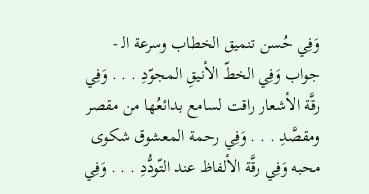وَفِي حُسن تنميق الخطاب وسرعة ال‍ - جواب وَفِي الخطّ الأنيقِ المجوّدِ . . . وَفِي رقَّة الأشعار راقت لسامع بدائعُها من مقصر ومقصَّدِ . . . وَفِي رحمة المعشوق شكوى محبه وَفِي رقَّة الألفاظ عند التّودُّدِ . . . وَفِي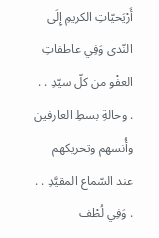أَرْيَحيّاتِ الكريمِ إِلَى النّدى وَفِي عاطفاتِ العفْو من كلّ سيّدِ . . . وحالةِ بسطِ العارفين وأُنسهم وتحريكهم عند السّماع المقيَّدِ . . . وَفِي لُطْف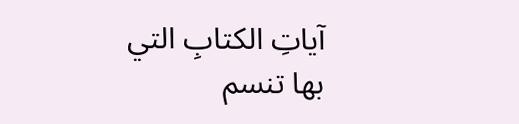آياتِ الكتابِ التي بها تنسم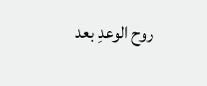روح الوعدِ بعد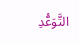التَّوَعُّدِ